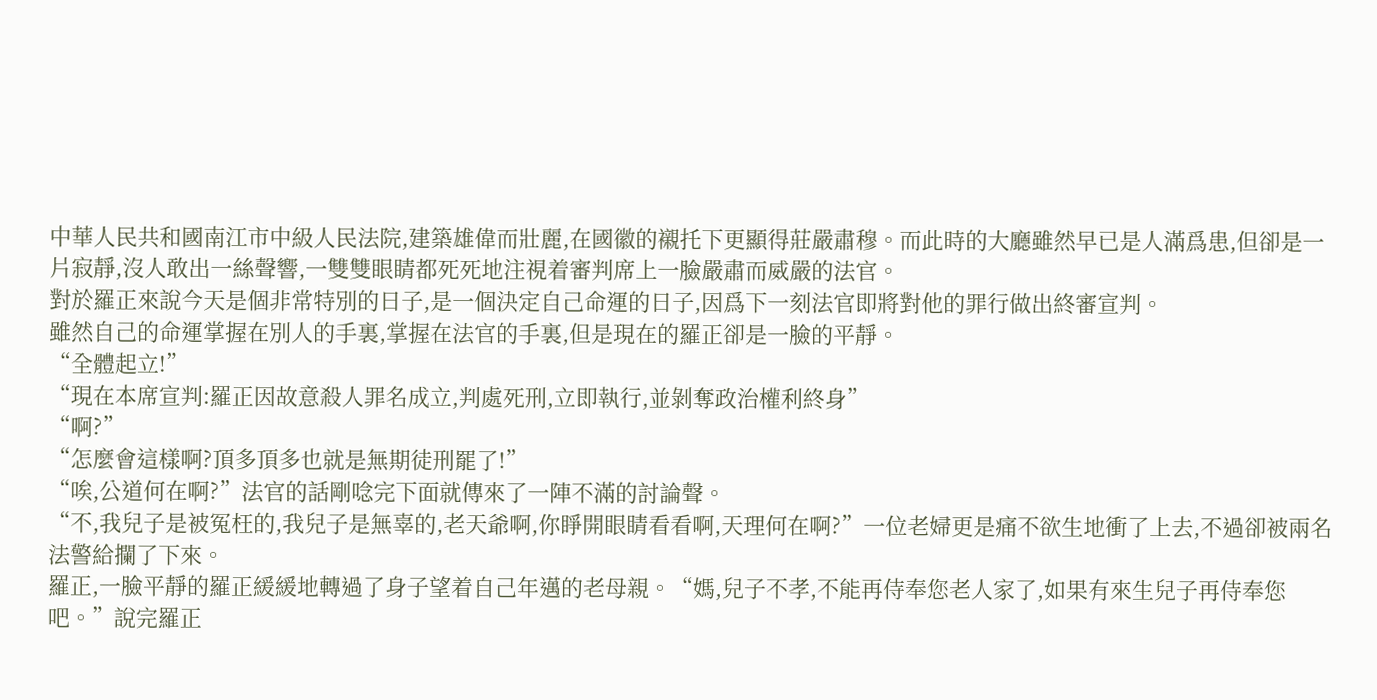中華人民共和國南江市中級人民法院,建築雄偉而壯麗,在國徽的襯托下更顯得莊嚴肅穆。而此時的大廳雖然早已是人滿爲患,但卻是一片寂靜,沒人敢出一絲聲響,一雙雙眼睛都死死地注視着審判席上一臉嚴肅而威嚴的法官。
對於羅正來說今天是個非常特別的日子,是一個決定自己命運的日子,因爲下一刻法官即將對他的罪行做出終審宣判。
雖然自己的命運掌握在別人的手裏,掌握在法官的手裏,但是現在的羅正卻是一臉的平靜。
“全體起立!”
“現在本席宣判:羅正因故意殺人罪名成立,判處死刑,立即執行,並剝奪政治權利終身”
“啊?”
“怎麼會這樣啊?頂多頂多也就是無期徒刑罷了!”
“唉,公道何在啊?”法官的話剛唸完下面就傳來了一陣不滿的討論聲。
“不,我兒子是被冤枉的,我兒子是無辜的,老天爺啊,你睜開眼睛看看啊,天理何在啊?”一位老婦更是痛不欲生地衝了上去,不過卻被兩名法警給攔了下來。
羅正,一臉平靜的羅正緩緩地轉過了身子望着自己年邁的老母親。“媽,兒子不孝,不能再侍奉您老人家了,如果有來生兒子再侍奉您吧。”說完羅正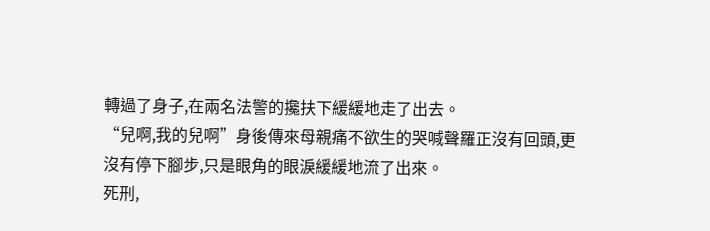轉過了身子,在兩名法警的攙扶下緩緩地走了出去。
“兒啊,我的兒啊”身後傳來母親痛不欲生的哭喊聲羅正沒有回頭,更沒有停下腳步,只是眼角的眼淚緩緩地流了出來。
死刑,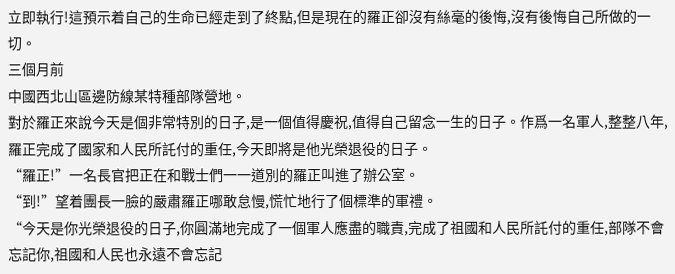立即執行!這預示着自己的生命已經走到了終點,但是現在的羅正卻沒有絲毫的後悔,沒有後悔自己所做的一切。
三個月前
中國西北山區邊防線某特種部隊營地。
對於羅正來說今天是個非常特別的日子,是一個值得慶祝,值得自己留念一生的日子。作爲一名軍人,整整八年,羅正完成了國家和人民所託付的重任,今天即將是他光榮退役的日子。
“羅正!”一名長官把正在和戰士們一一道別的羅正叫進了辦公室。
“到!”望着團長一臉的嚴肅羅正哪敢怠慢,慌忙地行了個標準的軍禮。
“今天是你光榮退役的日子,你圓滿地完成了一個軍人應盡的職責,完成了祖國和人民所託付的重任,部隊不會忘記你,祖國和人民也永遠不會忘記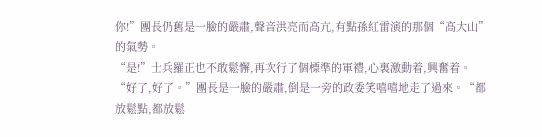你!”團長仍舊是一臉的嚴肅,聲音洪亮而高亢,有點孫紅雷演的那個“高大山”的氣勢。
“是!”士兵羅正也不敢鬆懈,再次行了個標準的軍禮,心裏激動着,興奮着。
“好了,好了。”團長是一臉的嚴肅,倒是一旁的政委笑嘻嘻地走了過來。“都放鬆點,都放鬆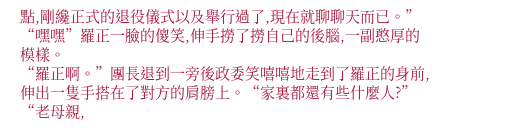點,剛纔正式的退役儀式以及舉行過了,現在就聊聊天而已。”
“嘿嘿”羅正一臉的傻笑,伸手撈了撈自己的後腦,一副憨厚的模樣。
“羅正啊。”團長退到一旁後政委笑嘻嘻地走到了羅正的身前,伸出一隻手搭在了對方的肩膀上。“家裏都還有些什麼人?”
“老母親,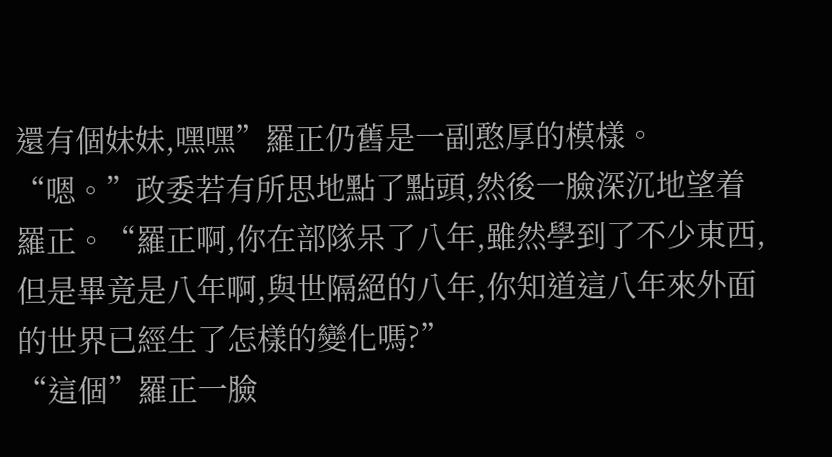還有個妹妹,嘿嘿”羅正仍舊是一副憨厚的模樣。
“嗯。”政委若有所思地點了點頭,然後一臉深沉地望着羅正。“羅正啊,你在部隊呆了八年,雖然學到了不少東西,但是畢竟是八年啊,與世隔絕的八年,你知道這八年來外面的世界已經生了怎樣的變化嗎?”
“這個”羅正一臉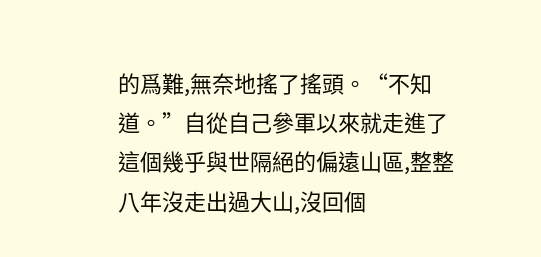的爲難,無奈地搖了搖頭。“不知道。”自從自己參軍以來就走進了這個幾乎與世隔絕的偏遠山區,整整八年沒走出過大山,沒回個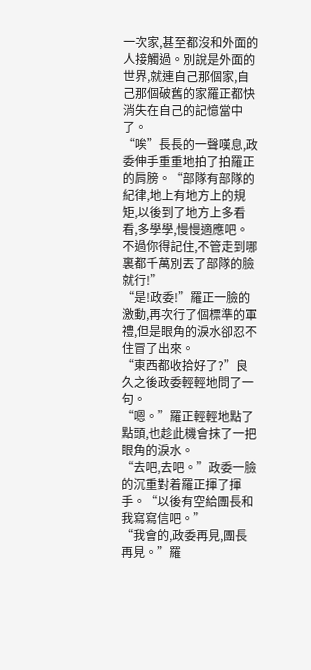一次家,甚至都沒和外面的人接觸過。別說是外面的世界,就連自己那個家,自己那個破舊的家羅正都快消失在自己的記憶當中了。
“唉”長長的一聲嘆息,政委伸手重重地拍了拍羅正的肩膀。“部隊有部隊的紀律,地上有地方上的規矩,以後到了地方上多看看,多學學,慢慢適應吧。不過你得記住,不管走到哪裏都千萬別丟了部隊的臉就行!”
“是!政委!”羅正一臉的激動,再次行了個標準的軍禮,但是眼角的淚水卻忍不住冒了出來。
“東西都收拾好了?”良久之後政委輕輕地問了一句。
“嗯。”羅正輕輕地點了點頭,也趁此機會抹了一把眼角的淚水。
“去吧,去吧。”政委一臉的沉重對着羅正揮了揮手。“以後有空給團長和我寫寫信吧。”
“我會的,政委再見,團長再見。”羅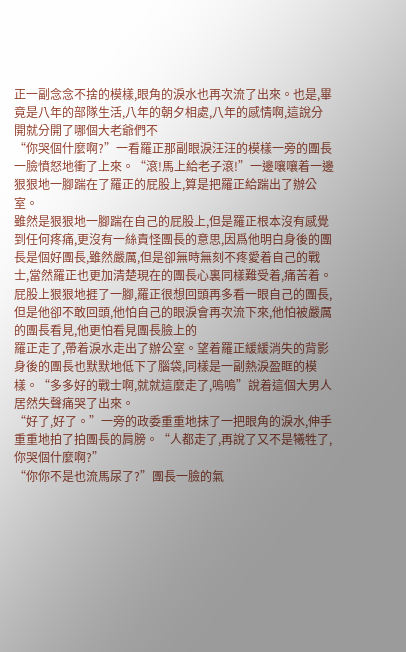正一副念念不捨的模樣,眼角的淚水也再次流了出來。也是,畢竟是八年的部隊生活,八年的朝夕相處,八年的感情啊,這說分開就分開了哪個大老爺們不
“你哭個什麼啊?”一看羅正那副眼淚汪汪的模樣一旁的團長一臉憤怒地衝了上來。“滾!馬上給老子滾!”一邊嚷嚷着一邊狠狠地一腳踹在了羅正的屁股上,算是把羅正給踹出了辦公室。
雖然是狠狠地一腳踹在自己的屁股上,但是羅正根本沒有感覺到任何疼痛,更沒有一絲責怪團長的意思,因爲他明白身後的團長是個好團長,雖然嚴厲,但是卻無時無刻不疼愛着自己的戰士,當然羅正也更加清楚現在的團長心裏同樣難受着,痛苦着。
屁股上狠狠地捱了一腳,羅正很想回頭再多看一眼自己的團長,但是他卻不敢回頭,他怕自己的眼淚會再次流下來,他怕被嚴厲的團長看見,他更怕看見團長臉上的
羅正走了,帶着淚水走出了辦公室。望着羅正緩緩消失的背影身後的團長也默默地低下了腦袋,同樣是一副熱淚盈眶的模樣。“多多好的戰士啊,就就這麼走了,嗚嗚”說着這個大男人居然失聲痛哭了出來。
“好了,好了。”一旁的政委重重地抹了一把眼角的淚水,伸手重重地拍了拍團長的肩膀。“人都走了,再說了又不是犧牲了,你哭個什麼啊?”
“你你不是也流馬尿了?”團長一臉的氣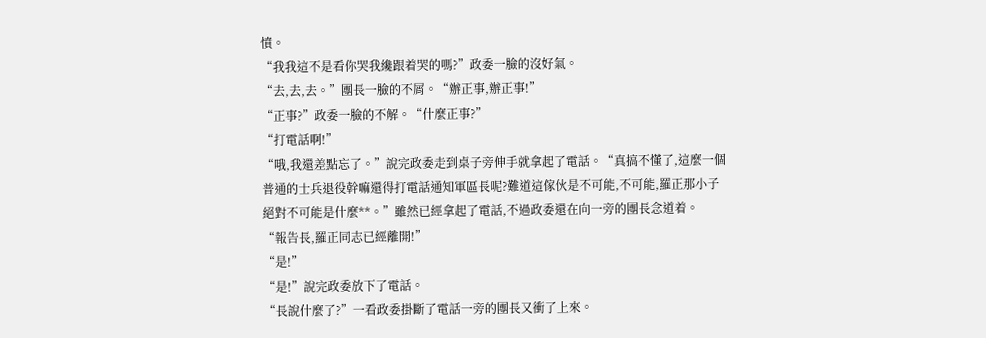憤。
“我我這不是看你哭我纔跟着哭的嗎?”政委一臉的沒好氣。
“去,去,去。”團長一臉的不屑。“辦正事,辦正事!”
“正事?”政委一臉的不解。“什麼正事?”
“打電話啊!”
“哦,我還差點忘了。”說完政委走到桌子旁伸手就拿起了電話。“真搞不懂了,這麼一個普通的士兵退役幹嘛還得打電話通知軍區長呢?難道這傢伙是不可能,不可能,羅正那小子絕對不可能是什麼**。”雖然已經拿起了電話,不過政委還在向一旁的團長念道着。
“報告長,羅正同志已經離開!”
“是!”
“是!”說完政委放下了電話。
“長說什麼了?”一看政委掛斷了電話一旁的團長又衝了上來。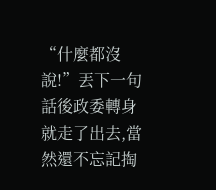“什麼都沒說!”丟下一句話後政委轉身就走了出去,當然還不忘記掏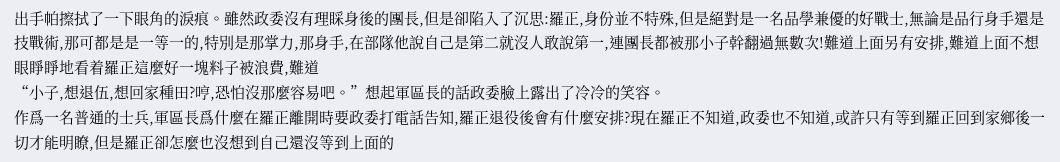出手帕擦拭了一下眼角的淚痕。雖然政委沒有理睬身後的團長,但是卻陷入了沉思:羅正,身份並不特殊,但是絕對是一名品學兼優的好戰士,無論是品行身手還是技戰術,那可都是是一等一的,特別是那掌力,那身手,在部隊他說自己是第二就沒人敢說第一,連團長都被那小子幹翻過無數次!難道上面另有安排,難道上面不想眼睜睜地看着羅正這麼好一塊料子被浪費,難道
“小子,想退伍,想回家種田?哼,恐怕沒那麼容易吧。”想起軍區長的話政委臉上露出了冷冷的笑容。
作爲一名普通的士兵,軍區長爲什麼在羅正離開時要政委打電話告知,羅正退役後會有什麼安排?現在羅正不知道,政委也不知道,或許只有等到羅正回到家鄉後一切才能明瞭,但是羅正卻怎麼也沒想到自己還沒等到上面的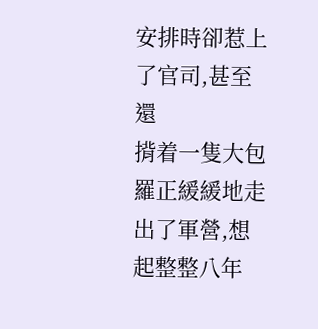安排時卻惹上了官司,甚至還
揹着一隻大包羅正緩緩地走出了軍營,想起整整八年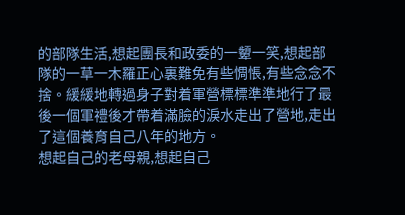的部隊生活,想起團長和政委的一顰一笑,想起部隊的一草一木羅正心裏難免有些惆悵,有些念念不捨。緩緩地轉過身子對着軍營標標準準地行了最後一個軍禮後才帶着滿臉的淚水走出了營地,走出了這個養育自己八年的地方。
想起自己的老母親,想起自己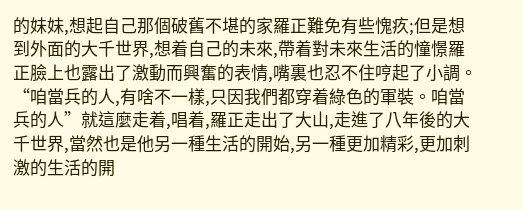的妹妹,想起自己那個破舊不堪的家羅正難免有些愧疚;但是想到外面的大千世界,想着自己的未來,帶着對未來生活的憧憬羅正臉上也露出了激動而興奮的表情,嘴裏也忍不住哼起了小調。
“咱當兵的人,有啥不一樣,只因我們都穿着綠色的軍裝。咱當兵的人”就這麼走着,唱着,羅正走出了大山,走進了八年後的大千世界,當然也是他另一種生活的開始,另一種更加精彩,更加刺激的生活的開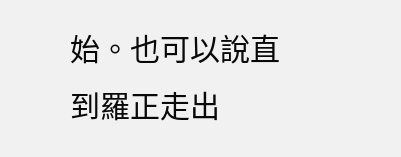始。也可以說直到羅正走出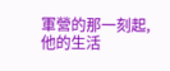軍營的那一刻起,他的生活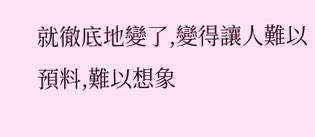就徹底地變了,變得讓人難以預料,難以想象